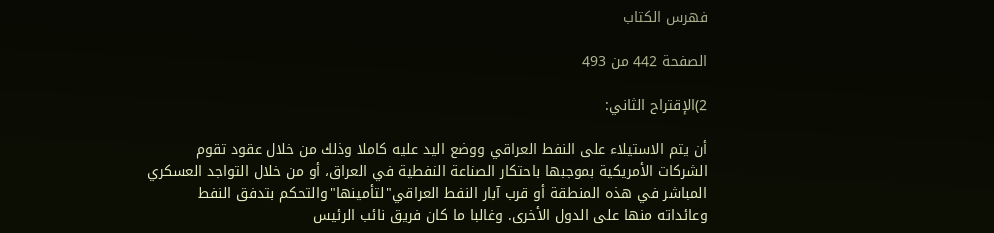فهرس الكتاب

الصفحة 442 من 493

2)الإقتراح الثاني:

أن يتم الاستيلاء على النفط العراقي ووضع اليد عليه کاملا وذلك من خلال عقود تقوم الشركات الأمريكية بموجبها باحتكار الصناعة النفطية في العراق، أو من خلال التواجد العسكري المباشر في هذه المنطقة أو قرب آبار النفط العراقي"لتأمينها"والتحكم بتدفق النفط وعائداته منها على الدول الأخرى. وغالبا ما كان فريق نائب الرئيس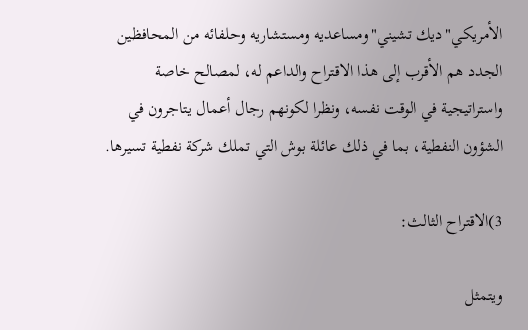الأمريكي"ديك تشيني"ومساعديه ومستشاريه وحلفائه من المحافظين الجدد هم الأقرب إلى هذا الاقتراح والداعم له، لمصالح خاصة واستراتيجية في الوقت نفسه، ونظرا لكونهم رجال أعمال يتاجرون في الشؤون النفطية، بما في ذلك عائلة بوش التي تملك شركة نفطية تسيرها.

3)الاقتراح الثالث:

ويتمثل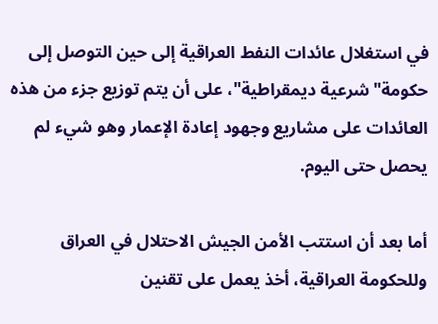في استغلال عائدات النفط العراقية إلى حين التوصل إلى حكومة"شرعية ديمقراطية"، على أن يتم توزيع جزء من هذه العائدات على مشاريع وجهود إعادة الإعمار وهو شيء لم يحصل حتى اليوم.

أما بعد أن استتب الأمن الجيش الاحتلال في العراق وللحكومة العراقية، أخذ يعمل على تقنين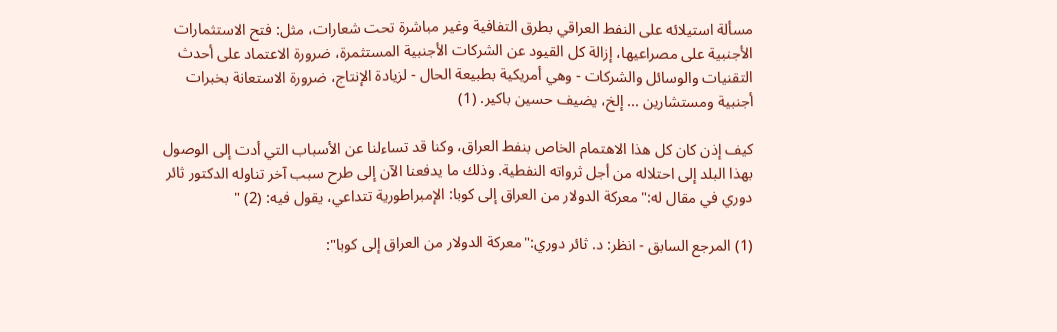مسألة استيلائه على النفط العراقي بطرق التفافية وغير مباشرة تحت شعارات، مثل: فتح الاستثمارات الأجنبية على مصراعيها، إزالة كل القيود عن الشركات الأجنبية المستثمرة، ضرورة الاعتماد على أحدث التقنيات والوسائل والشركات - وهي أمريكية بطبيعة الحال - لزيادة الإنتاج، ضرورة الاستعانة بخبرات أجنبية ومستشارين ... إلخ، يضيف حسين باکير. (1)

كيف إذن كان كل هذا الاهتمام الخاص بنفط العراق، وكنا قد تساءلنا عن الأسباب التي أدت إلى الوصول بهذا البلد إلى احتلاله من أجل ثرواته النفطية. وذلك ما يدفعنا الآن إلى طرح سبب آخر تناوله الدكتور ثائر دوري في مقال له:"معركة الدولار من العراق إلى كوبا: الإمبراطورية تتداعي، يقول فيه: (2) "

(1) المرجع السابق - انظر: د. ثائر دوري:"معركة الدولار من العراق إلى كوبا":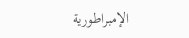الإمبراطورية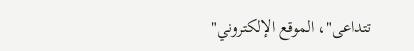تتداعى"، الموقع الإلكتروني"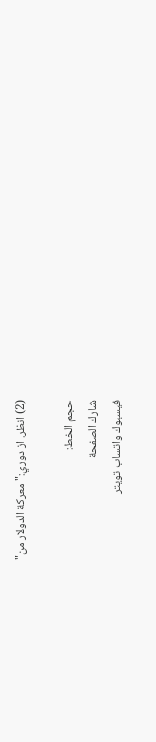(2) انظر. از دوري:"معركة الدولار من"

حجم الخط:
شارك الصفحة
فيسبوك واتساب تويتر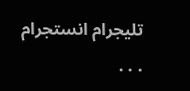تليجرام انستجرام
. . .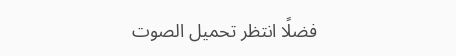فضلًا انتظر تحميل الصوت